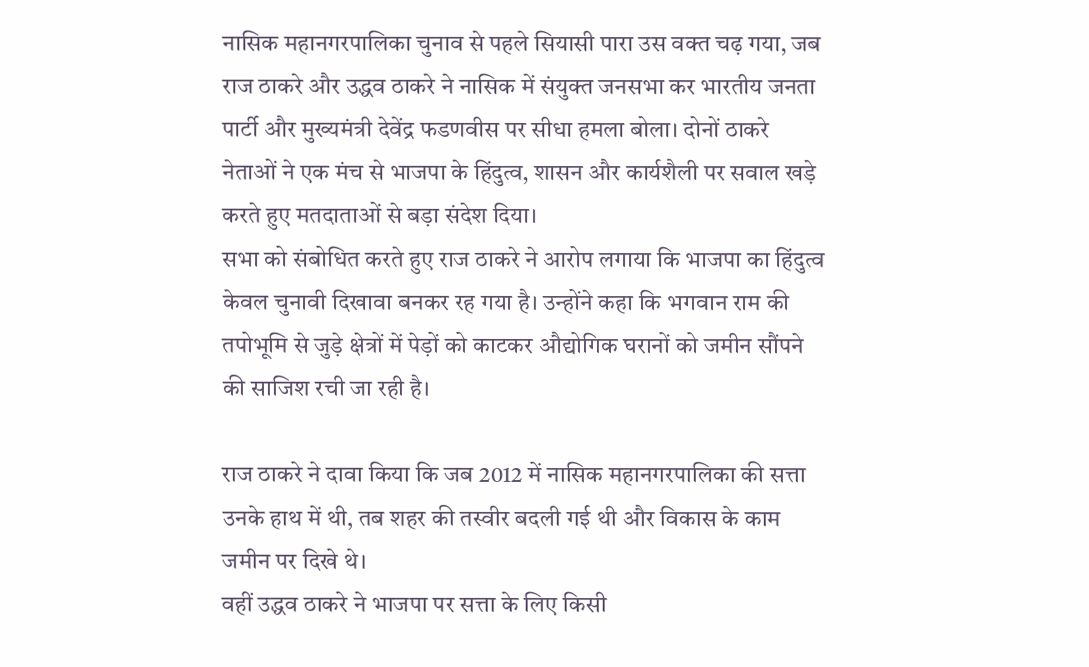नासिक महानगरपालिका चुनाव से पहले सियासी पारा उस वक्त चढ़ गया, जब राज ठाकरे और उद्धव ठाकरे ने नासिक में संयुक्त जनसभा कर भारतीय जनता पार्टी और मुख्यमंत्री देवेंद्र फडणवीस पर सीधा हमला बोला। दोनों ठाकरे नेताओं ने एक मंच से भाजपा के हिंदुत्व, शासन और कार्यशैली पर सवाल खड़े करते हुए मतदाताओं से बड़ा संदेश दिया।
सभा को संबोधित करते हुए राज ठाकरे ने आरोप लगाया कि भाजपा का हिंदुत्व केवल चुनावी दिखावा बनकर रह गया है। उन्होंने कहा कि भगवान राम की तपोभूमि से जुड़े क्षेत्रों में पेड़ों को काटकर औद्योगिक घरानों को जमीन सौंपने की साजिश रची जा रही है।

राज ठाकरे ने दावा किया कि जब 2012 में नासिक महानगरपालिका की सत्ता उनके हाथ में थी, तब शहर की तस्वीर बदली गई थी और विकास के काम जमीन पर दिखे थे।
वहीं उद्धव ठाकरे ने भाजपा पर सत्ता के लिए किसी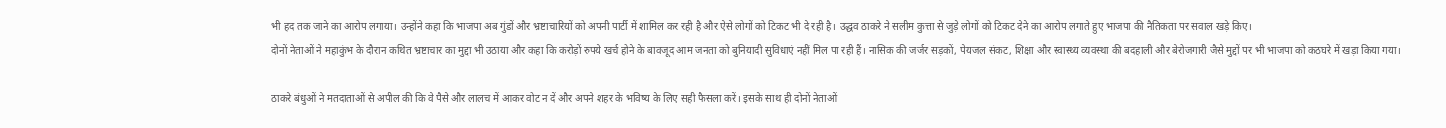भी हद तक जाने का आरोप लगाया। उन्होंने कहा कि भाजपा अब गुंडों और भ्रष्टाचारियों को अपनी पार्टी में शामिल कर रही है और ऐसे लोगों को टिकट भी दे रही है। उद्धव ठाकरे ने सलीम कुत्ता से जुड़े लोगों को टिकट देने का आरोप लगाते हुए भाजपा की नैतिकता पर सवाल खड़े किए।
दोनों नेताओं ने महाकुंभ के दौरान कथित भ्रष्टाचार का मुद्दा भी उठाया और कहा कि करोड़ों रुपये खर्च होने के बावजूद आम जनता को बुनियादी सुविधाएं नहीं मिल पा रही हैं। नासिक की जर्जर सड़कों, पेयजल संकट, शिक्षा और स्वास्थ्य व्यवस्था की बदहाली और बेरोजगारी जैसे मुद्दों पर भी भाजपा को कठघरे में खड़ा किया गया।

ठाकरे बंधुओं ने मतदाताओं से अपील की कि वे पैसे और लालच में आकर वोट न दें और अपने शहर के भविष्य के लिए सही फैसला करें। इसके साथ ही दोनों नेताओं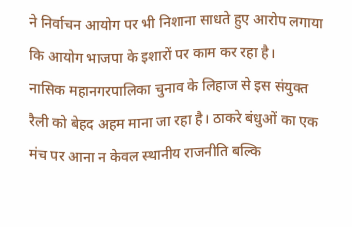ने निर्वाचन आयोग पर भी निशाना साधते हुए आरोप लगाया कि आयोग भाजपा के इशारों पर काम कर रहा है।
नासिक महानगरपालिका चुनाव के लिहाज से इस संयुक्त रैली को बेहद अहम माना जा रहा है। ठाकरे बंधुओं का एक मंच पर आना न केवल स्थानीय राजनीति बल्कि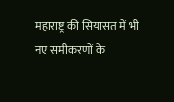महाराष्ट्र की सियासत में भी नए समीकरणों के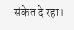संकेत दे रहा।